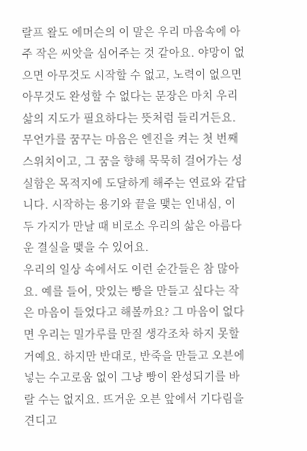랄프 왈도 에머슨의 이 말은 우리 마음속에 아주 작은 씨앗을 심어주는 것 같아요. 야망이 없으면 아무것도 시작할 수 없고, 노력이 없으면 아무것도 완성할 수 없다는 문장은 마치 우리 삶의 지도가 필요하다는 뜻처럼 들리거든요. 무언가를 꿈꾸는 마음은 엔진을 켜는 첫 번째 스위치이고, 그 꿈을 향해 묵묵히 걸어가는 성실함은 목적지에 도달하게 해주는 연료와 같답니다. 시작하는 용기와 끝을 맺는 인내심, 이 두 가지가 만날 때 비로소 우리의 삶은 아름다운 결실을 맺을 수 있어요.
우리의 일상 속에서도 이런 순간들은 참 많아요. 예를 들어, 맛있는 빵을 만들고 싶다는 작은 마음이 들었다고 해볼까요? 그 마음이 없다면 우리는 밀가루를 만질 생각조차 하지 못할 거예요. 하지만 반대로, 반죽을 만들고 오븐에 넣는 수고로움 없이 그냥 빵이 완성되기를 바랄 수는 없지요. 뜨거운 오븐 앞에서 기다림을 견디고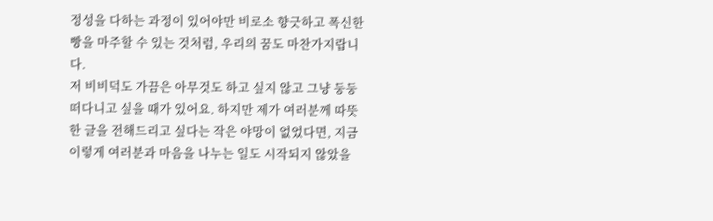정성을 다하는 과정이 있어야만 비로소 향긋하고 폭신한 빵을 마주할 수 있는 것처럼, 우리의 꿈도 마찬가지랍니다.
저 비비덕도 가끔은 아무것도 하고 싶지 않고 그냥 둥둥 떠다니고 싶을 때가 있어요. 하지만 제가 여러분께 따뜻한 글을 전해드리고 싶다는 작은 야망이 없었다면, 지금 이렇게 여러분과 마음을 나누는 일도 시작되지 않았을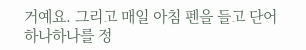거예요. 그리고 매일 아침 펜을 들고 단어 하나하나를 정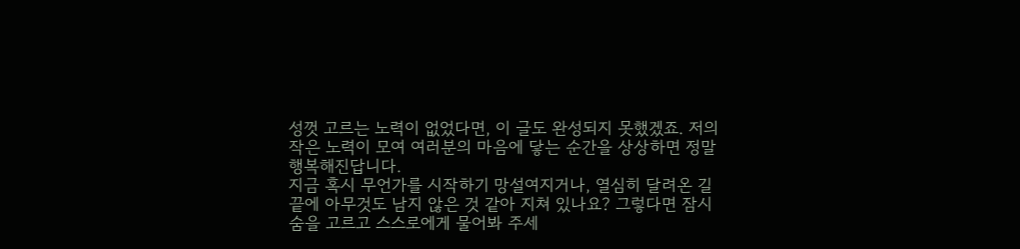성껏 고르는 노력이 없었다면, 이 글도 완성되지 못했겠죠. 저의 작은 노력이 모여 여러분의 마음에 닿는 순간을 상상하면 정말 행복해진답니다.
지금 혹시 무언가를 시작하기 망설여지거나, 열심히 달려온 길 끝에 아무것도 남지 않은 것 같아 지쳐 있나요? 그렇다면 잠시 숨을 고르고 스스로에게 물어봐 주세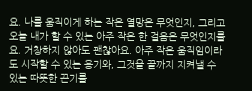요. 나를 움직이게 하는 작은 열망은 무엇인지, 그리고 오늘 내가 할 수 있는 아주 작은 한 걸음은 무엇인지를요. 거창하지 않아도 괜찮아요. 아주 작은 움직임이라도 시작할 수 있는 용기와, 그것을 끝까지 지켜낼 수 있는 따뜻한 끈기를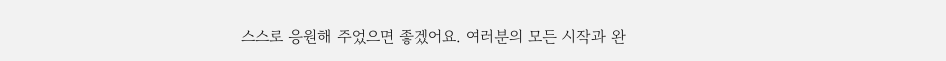스스로 응원해 주었으면 좋겠어요. 여러분의 모든 시작과 완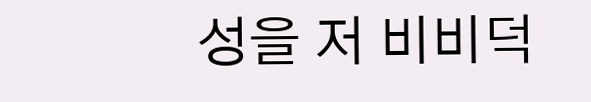성을 저 비비덕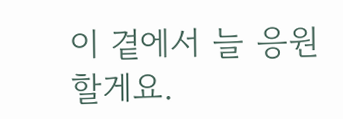이 곁에서 늘 응원할게요.